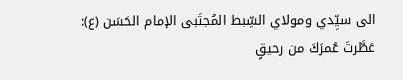الى سيِّدي ومولاي السِّبط المُجتَبى الإمام الحَسَن (ع):
عَطَّرتَ عُمرَكَ من رحيقٍ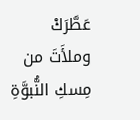عَطَّرَكْ
وملأَتَ من مِسكِ النُّبوَّةِ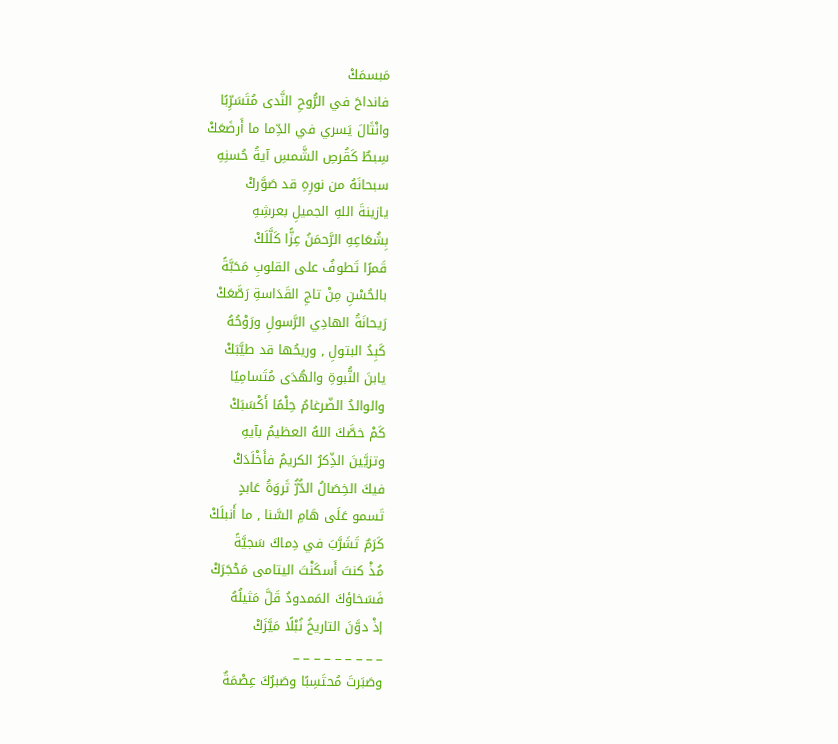مَبسمَكْ
فانداحَ في الرُّوحِ النَّدى مُتَسَرِّبًا
وانْثَالَ يَسري في الدِّما ما أَرضَعَكْ
سِبطٌ كَقُرصِ الشَّمسِ آيةُ حُسنِهِ
سبحانَهُ من نورِهِ قد صَوَّركْ
يازينةَ اللهِ الجميلِ بعرشِهِ
بِشُعَاعِهِ الرَّحمَنُ عِزًّا كَلَّلَكْ
قَمرًا تَطوفُ على القلوبِ مَحَبَّةً
بالحُسْنِ مِنْ تاجِ القَدَاسةِ رَصَّعَكْ
رَيحانَةُ الهادِي الرَّسولِ ورَوْحُهُ
كَبِدُ البتولِ , وريحُها قد طيَّبَكْ
يابنَ النُّبوةِ والهُدَى مُتَسامِيًا
والوالدُ الضّرغامُ حِلْمًا أَكْسَبَكْ
كَمْ خصَّكَ اللهُ العظيمُ بآيهِ
وتزيَّينَ الذِّكرُ الكريمُ فأَخْلَدَكْ
فيكَ الخِصَالُ الدُّرُّ ثَروَةُ عَابدٍ
تَسمو عَلَى هَامِ السَّنا , ما أَنبلَكْ
كَرَمٌ تَشَرَّبَ في دِماكَ سَجيَّةً
مُذْ كنتَ أَسكَنْتَ اليتامى مَحْجَرَكْ
فَسَخاؤكَ المَمدودُ قَلَّ مَثيلُهُ
إذْ دوَّنَ التاريخُ نُبْلًا مَيَّزَكْ
_ _ _ _ _ _ _ _ _
وصَبَرتَ مُحتَسِبًا وصَبرُكَ عِصْمَةٌ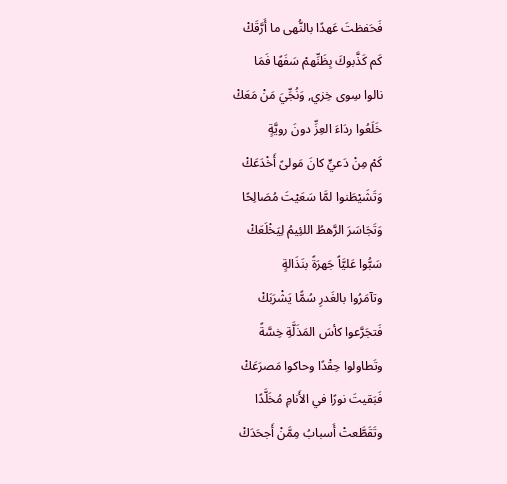فَحَفظتَ عَهدًا بالنُّهى ما أَرَّقَكْ
كَم كَذَّبوكَ بِظَنِّهمْ سَفَهًا فَمَا
نالوا سِوى خِزي, وَنُجِّيَ مَنْ مَعَكْ
خَلَعُوا ردَاءَ العِزِّ دونَ رويَّةٍ
كَمْ مِنْ دَعيٍّ كانَ مَولىً أَخْدَعَكْ
وَتَشَيْطَنوا لمَّا سَعَيْتَ مُصَالِحًا
وَتَجَاسَرَ الرَّهطُ اللئِيمُ لِيَخْلَعَكْ
سَبُّوا عَليَّاً جَهرَةً بنَذَالةٍ
وتآمَرُوا بالغَدرِ سُمًّا يَشْرَبَكْ
فَتجَرَّعوا كأسَ المَذَلَّةِ خِسَّةً
وتَطاولوا حِقْدًا وحاكوا مَصرَعَكْ
فَبَقيتَ نورًا في الأَنامِ مُخَلَّدًا
وتَقَطَّعتْ أَسبابُ مِمَّنْ أَجحَدَكْ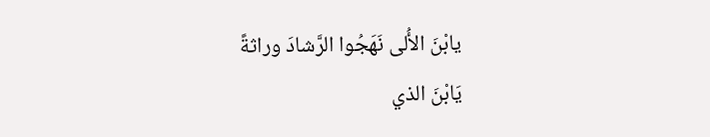يابْنَ الأُلى نَهَجُوا الرَّشادَ وراثةً
يَابْنَ الذي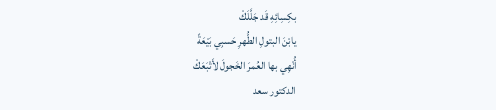بكِسِائِهِ قَد جَلَّلَكْ
يابْنَ البتولِ الطُّهرِ حَسبِي بَيْعَةً
أُنْهِي بها العُمرَ الخَجولَ لأَتْبَعَكْ
الدكتور سعد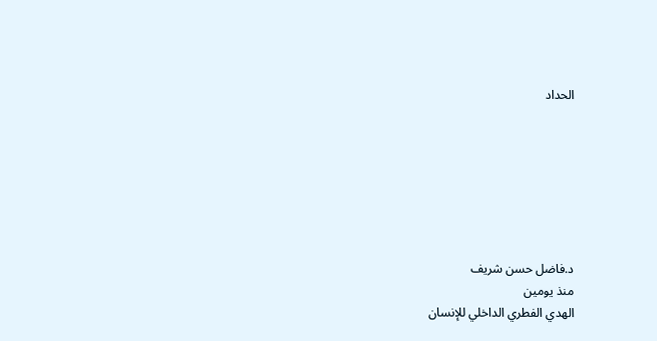الحداد







د.فاضل حسن شريف
منذ يومين
الهدي الفطري الداخلي للإنسان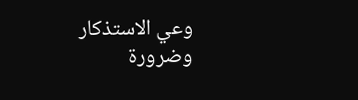وعي الاستذكار وضرورة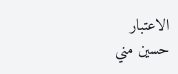الاعتبار
حسين مني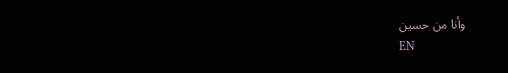وأنا من حسين
EN